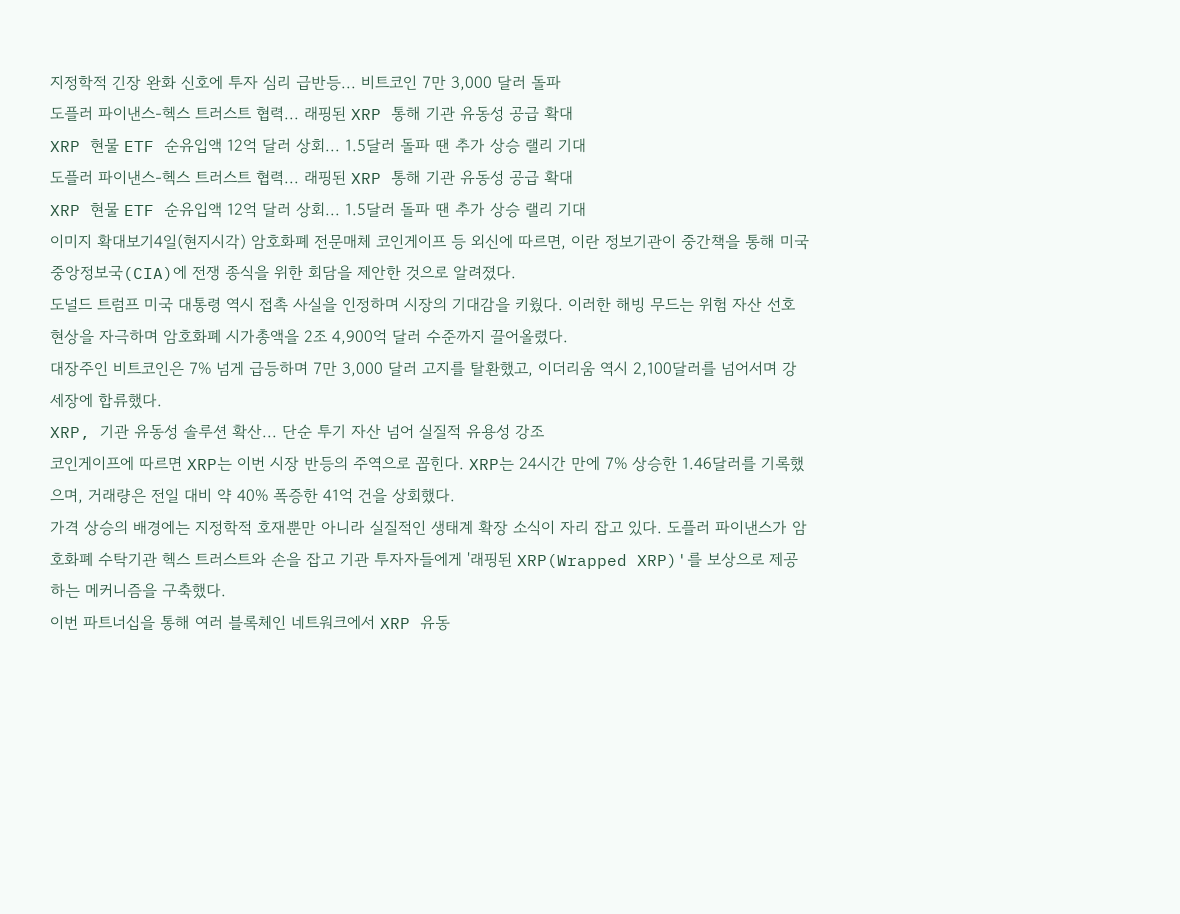지정학적 긴장 완화 신호에 투자 심리 급반등... 비트코인 7만 3,000 달러 돌파
도플러 파이낸스-헥스 트러스트 협력... 래핑된 XRP 통해 기관 유동성 공급 확대
XRP 현물 ETF 순유입액 12억 달러 상회... 1.5달러 돌파 땐 추가 상승 랠리 기대
도플러 파이낸스-헥스 트러스트 협력... 래핑된 XRP 통해 기관 유동성 공급 확대
XRP 현물 ETF 순유입액 12억 달러 상회... 1.5달러 돌파 땐 추가 상승 랠리 기대
이미지 확대보기4일(현지시각) 암호화폐 전문매체 코인게이프 등 외신에 따르면, 이란 정보기관이 중간책을 통해 미국 중앙정보국(CIA)에 전쟁 종식을 위한 회담을 제안한 것으로 알려졌다.
도널드 트럼프 미국 대통령 역시 접촉 사실을 인정하며 시장의 기대감을 키웠다. 이러한 해빙 무드는 위험 자산 선호 현상을 자극하며 암호화폐 시가총액을 2조 4,900억 달러 수준까지 끌어올렸다.
대장주인 비트코인은 7% 넘게 급등하며 7만 3,000 달러 고지를 탈환했고, 이더리움 역시 2,100달러를 넘어서며 강세장에 합류했다.
XRP, 기관 유동성 솔루션 확산... 단순 투기 자산 넘어 실질적 유용성 강조
코인게이프에 따르면 XRP는 이번 시장 반등의 주역으로 꼽힌다. XRP는 24시간 만에 7% 상승한 1.46달러를 기록했으며, 거래량은 전일 대비 약 40% 폭증한 41억 건을 상회했다.
가격 상승의 배경에는 지정학적 호재뿐만 아니라 실질적인 생태계 확장 소식이 자리 잡고 있다. 도플러 파이낸스가 암호화폐 수탁기관 헥스 트러스트와 손을 잡고 기관 투자자들에게 '래핑된 XRP(Wrapped XRP)'를 보상으로 제공하는 메커니즘을 구축했다.
이번 파트너십을 통해 여러 블록체인 네트워크에서 XRP 유동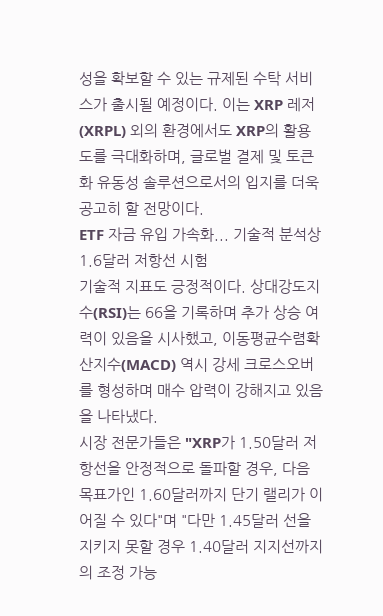성을 확보할 수 있는 규제된 수탁 서비스가 출시될 예정이다. 이는 XRP 레저(XRPL) 외의 환경에서도 XRP의 활용도를 극대화하며, 글로벌 결제 및 토큰화 유동성 솔루션으로서의 입지를 더욱 공고히 할 전망이다.
ETF 자금 유입 가속화... 기술적 분석상 1.6달러 저항선 시험
기술적 지표도 긍정적이다. 상대강도지수(RSI)는 66을 기록하며 추가 상승 여력이 있음을 시사했고, 이동평균수렴확산지수(MACD) 역시 강세 크로스오버를 형성하며 매수 압력이 강해지고 있음을 나타냈다.
시장 전문가들은 "XRP가 1.50달러 저항선을 안정적으로 돌파할 경우, 다음 목표가인 1.60달러까지 단기 랠리가 이어질 수 있다"며 "다만 1.45달러 선을 지키지 못할 경우 1.40달러 지지선까지의 조정 가능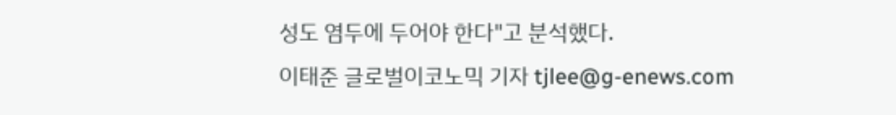성도 염두에 두어야 한다"고 분석했다.
이태준 글로벌이코노믹 기자 tjlee@g-enews.com